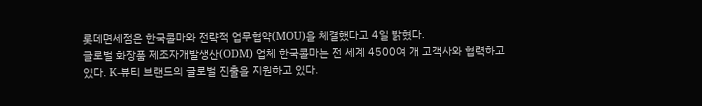롯데면세점은 한국콜마와 전략적 업무협약(MOU)을 체결했다고 4일 밝혔다.
글로벌 화장품 제조자개발생산(ODM) 업체 한국콜마는 전 세계 4500여 개 고객사와 협력하고 있다. K-뷰티 브랜드의 글로벌 진출을 지원하고 있다.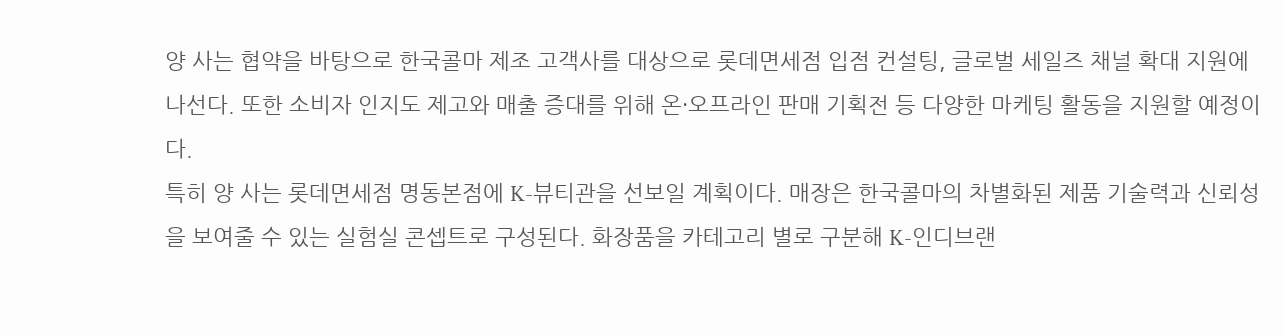양 사는 협약을 바탕으로 한국콜마 제조 고객사를 대상으로 롯데면세점 입점 컨설팅, 글로벌 세일즈 채널 확대 지원에 나선다. 또한 소비자 인지도 제고와 매출 증대를 위해 온·오프라인 판매 기획전 등 다양한 마케팅 활동을 지원할 예정이다.
특히 양 사는 롯데면세점 명동본점에 K-뷰티관을 선보일 계획이다. 매장은 한국콜마의 차별화된 제품 기술력과 신뢰성을 보여줄 수 있는 실험실 콘셉트로 구성된다. 화장품을 카테고리 별로 구분해 K-인디브랜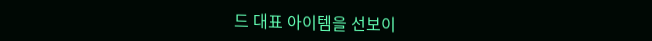드 대표 아이템을 선보이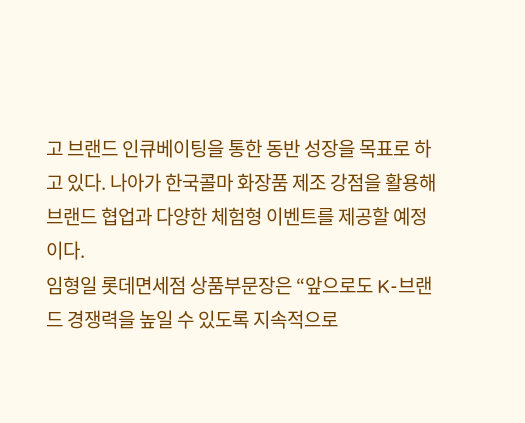고 브랜드 인큐베이팅을 통한 동반 성장을 목표로 하고 있다. 나아가 한국콜마 화장품 제조 강점을 활용해 브랜드 협업과 다양한 체험형 이벤트를 제공할 예정이다.
임형일 롯데면세점 상품부문장은 “앞으로도 K-브랜드 경쟁력을 높일 수 있도록 지속적으로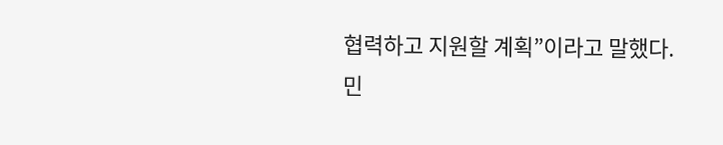협력하고 지원할 계획”이라고 말했다.
민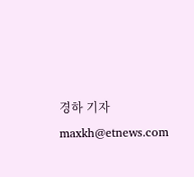경하 기자 maxkh@etnews.com